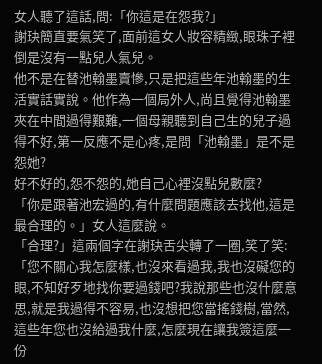女人聽了這話,問:「你這是在怨我?」
謝玦簡直要氣笑了,面前這女人妝容精緻,眼珠子裡倒是沒有一點兒人氣兒。
他不是在替池翰墨賣慘,只是把這些年池翰墨的生活實話實說。他作為一個局外人,尚且覺得池翰墨夾在中間過得艱難,一個母親聽到自己生的兒子過得不好,第一反應不是心疼,是問「池翰墨」是不是怨她?
好不好的,怨不怨的,她自己心裡沒點兒數麼?
「你是跟著池宏過的,有什麼問題應該去找他,這是最合理的。」女人這麼說。
「合理?」這兩個字在謝玦舌尖轉了一圈,笑了笑:「您不關心我怎麼樣,也沒來看過我,我也沒礙您的眼,不知好歹地找你要過錢吧?我說那些也沒什麼意思,就是我過得不容易,也沒想把您當搖錢樹,當然,這些年您也沒給過我什麼,怎麼現在讓我簽這麼一份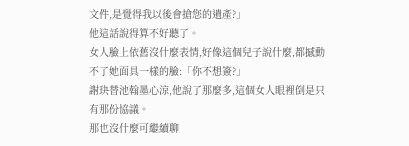文件,是覺得我以後會搶您的遺產?」
他這話說得算不好聽了。
女人臉上依舊沒什麼表情,好像這個兒子說什麼,都撼動不了她面具一樣的臉:「你不想簽?」
謝玦替池翰墨心涼,他說了那麼多,這個女人眼裡倒是只有那份協議。
那也沒什麼可繼續聊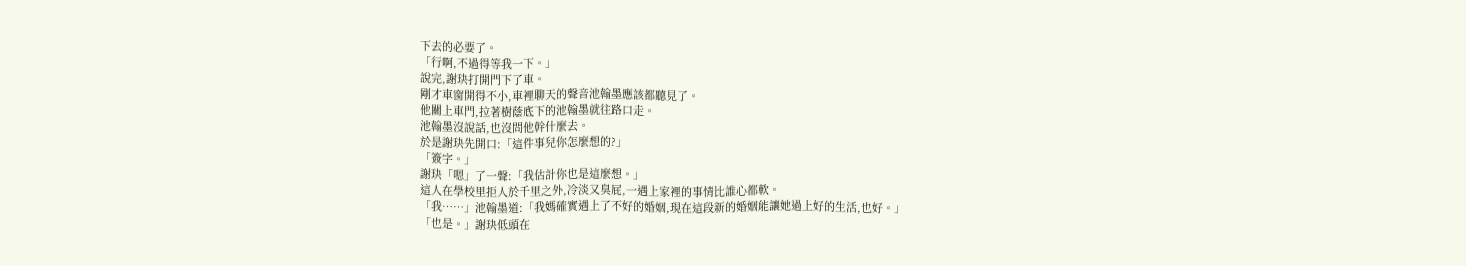下去的必要了。
「行啊,不過得等我一下。」
說完,謝玦打開門下了車。
剛才車窗開得不小,車裡聊天的聲音池翰墨應該都聽見了。
他關上車門,拉著樹蔭底下的池翰墨就往路口走。
池翰墨沒說話,也沒問他幹什麼去。
於是謝玦先開口:「這件事兒你怎麼想的?」
「簽字。」
謝玦「嗯」了一聲:「我估計你也是這麼想。」
這人在學校里拒人於千里之外,冷淡又臭屁,一遇上家裡的事情比誰心都軟。
「我……」池翰墨道:「我媽確實遇上了不好的婚姻,現在這段新的婚姻能讓她過上好的生活,也好。」
「也是。」謝玦低頭在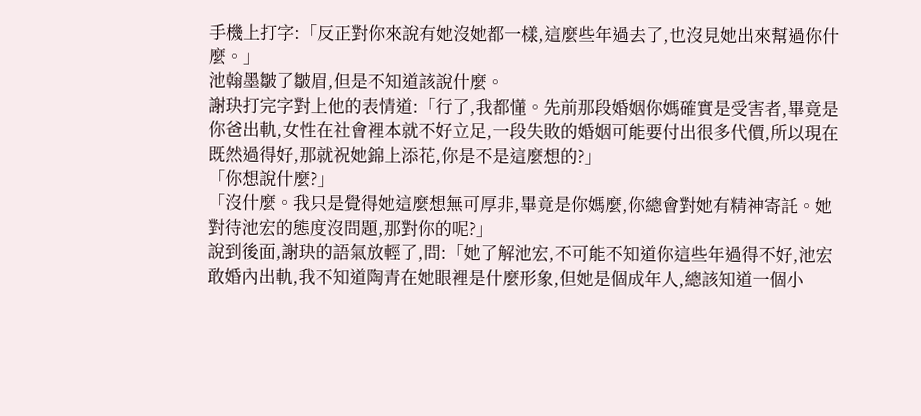手機上打字:「反正對你來說有她沒她都一樣,這麼些年過去了,也沒見她出來幫過你什麼。」
池翰墨皺了皺眉,但是不知道該說什麼。
謝玦打完字對上他的表情道:「行了,我都懂。先前那段婚姻你媽確實是受害者,畢竟是你爸出軌,女性在社會裡本就不好立足,一段失敗的婚姻可能要付出很多代價,所以現在既然過得好,那就祝她錦上添花,你是不是這麼想的?」
「你想說什麼?」
「沒什麼。我只是覺得她這麼想無可厚非,畢竟是你媽麼,你總會對她有精神寄託。她對待池宏的態度沒問題,那對你的呢?」
說到後面,謝玦的語氣放輕了,問:「她了解池宏,不可能不知道你這些年過得不好,池宏敢婚內出軌,我不知道陶青在她眼裡是什麼形象,但她是個成年人,總該知道一個小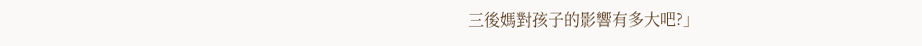三後媽對孩子的影響有多大吧?」